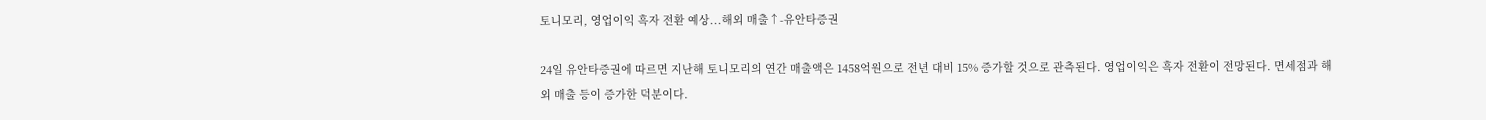토니모리, 영업이익 흑자 전환 예상...해외 매출↑-유안타증권

24일 유안타증권에 따르면 지난해 토니모리의 연간 매출액은 1458억원으로 전년 대비 15% 증가할 것으로 관측된다. 영업이익은 흑자 전환이 전망된다. 면세점과 해외 매출 등이 증가한 덕분이다.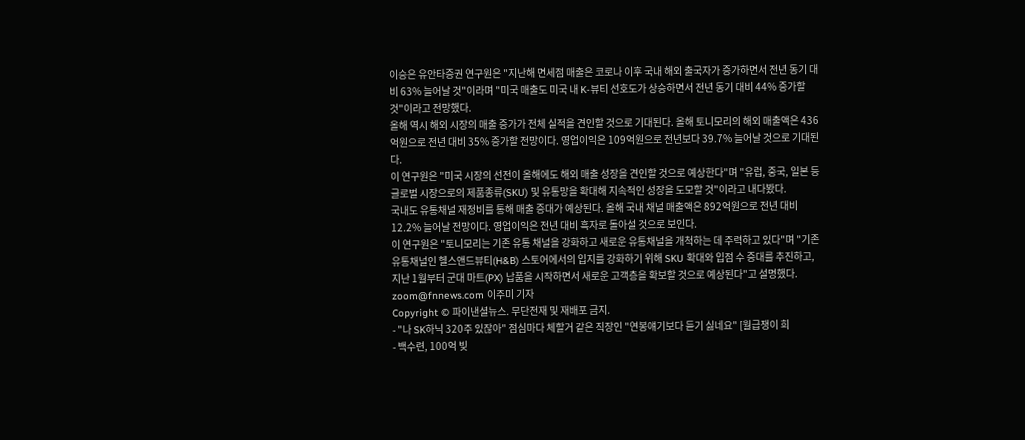이승은 유안타증권 연구원은 "지난해 면세점 매출은 코로나 이후 국내 해외 출국자가 증가하면서 전년 동기 대비 63% 늘어날 것"이라며 "미국 매출도 미국 내 K-뷰티 선호도가 상승하면서 전년 동기 대비 44% 증가할 것"이라고 전망했다.
올해 역시 해외 시장의 매출 증가가 전체 실적을 견인할 것으로 기대된다. 올해 토니모리의 해외 매출액은 436억원으로 전년 대비 35% 증가할 전망이다. 영업이익은 109억원으로 전년보다 39.7% 늘어날 것으로 기대된다.
이 연구원은 "미국 시장의 선전이 올해에도 해외 매출 성장을 견인할 것으로 예상한다"며 "유럽, 중국, 일본 등 글로벌 시장으로의 제품종류(SKU) 및 유통망을 확대해 지속적인 성장을 도모할 것"이라고 내다봤다.
국내도 유통채널 재정비를 통해 매출 증대가 예상된다. 올해 국내 채널 매출액은 892억원으로 전년 대비 12.2% 늘어날 전망이다. 영업이익은 전년 대비 흑자로 돌아설 것으로 보인다.
이 연구원은 "토니모리는 기존 유통 채널을 강화하고 새로운 유통채널을 개척하는 데 주력하고 있다"며 "기존 유통채널인 헬스앤드뷰티(H&B) 스토어에서의 입지를 강화하기 위해 SKU 확대와 입점 수 증대를 추진하고, 지난 1월부터 군대 마트(PX) 납품을 시작하면서 새로운 고객층을 확보할 것으로 예상된다"고 설명했다.
zoom@fnnews.com 이주미 기자
Copyright © 파이낸셜뉴스. 무단전재 및 재배포 금지.
- "나 SK하닉 320주 있잖아" 점심마다 체할거 같은 직장인 "연봉얘기보다 듣기 싫네요" [월급쟁이 희
- 백수련, 100억 빚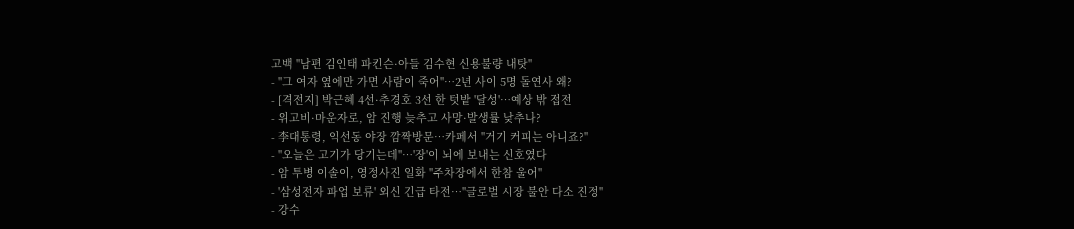고백 "남편 김인태 파킨슨·아들 김수현 신용불량 내탓"
- "그 여자 옆에만 가면 사람이 죽어"…2년 사이 5명 돌연사 왜?
- [격전지] 박근혜 4선·추경호 3선 한 텃밭 '달성'…예상 밖 접전
- 위고비·마운자로, 암 진행 늦추고 사망·발생률 낮추나?
- 李대통령, 익선동 야장 깜짝방문…카페서 "거기 커피는 아니죠?"
- "오늘은 고기가 당기는데"…'장'이 뇌에 보내는 신호였다
- 암 투병 이솔이, 영정사진 일화 "주차장에서 한참 울어"
- '삼성전자 파업 보류' 외신 긴급 타전…"글로벌 시장 불안 다소 진정"
- 강수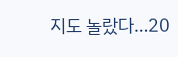지도 놀랐다…20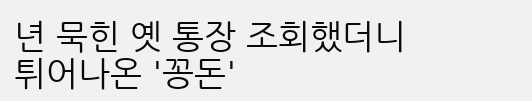년 묵힌 옛 통장 조회했더니 튀어나온 '꽁돈'